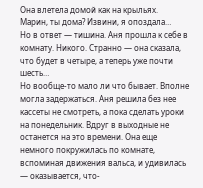Она влетела домой как на крыльях.
Марин, ты дома? Извини, я опоздала…
Но в ответ — тишина. Аня прошла к себе в комнату. Никого. Странно — она сказала, что будет в четыре, а теперь уже почти шесть…
Но вообще-то мало ли что бывает. Вполне могла задержаться. Аня решила без нее кассеты не смотреть, а пока сделать уроки на понедельник. Вдруг в выходные не останется на это времени. Она еще немного покружилась по комнате, вспоминая движения вальса, и удивилась — оказывается, что-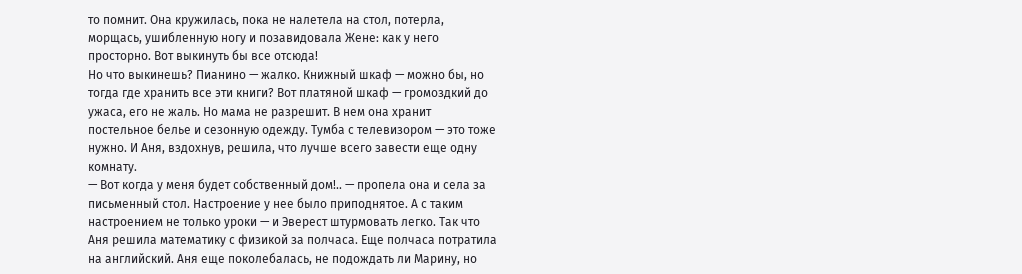то помнит. Она кружилась, пока не налетела на стол, потерла, морщась, ушибленную ногу и позавидовала Жене: как у него просторно. Вот выкинуть бы все отсюда!
Но что выкинешь? Пианино — жалко. Книжный шкаф — можно бы, но тогда где хранить все эти книги? Вот платяной шкаф — громоздкий до ужаса, его не жаль. Но мама не разрешит. В нем она хранит постельное белье и сезонную одежду. Тумба с телевизором — это тоже нужно. И Аня, вздохнув, решила, что лучше всего завести еще одну комнату.
— Вот когда у меня будет собственный дом!.. — пропела она и села за письменный стол. Настроение у нее было приподнятое. А с таким настроением не только уроки — и Эверест штурмовать легко. Так что Аня решила математику с физикой за полчаса. Еще полчаса потратила на английский. Аня еще поколебалась, не подождать ли Марину, но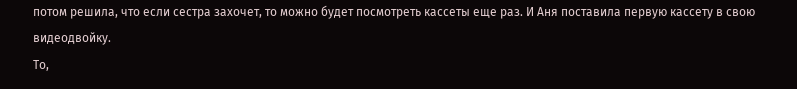потом решила, что если сестра захочет, то можно будет посмотреть кассеты еще раз. И Аня поставила первую кассету в свою видеодвойку.
То,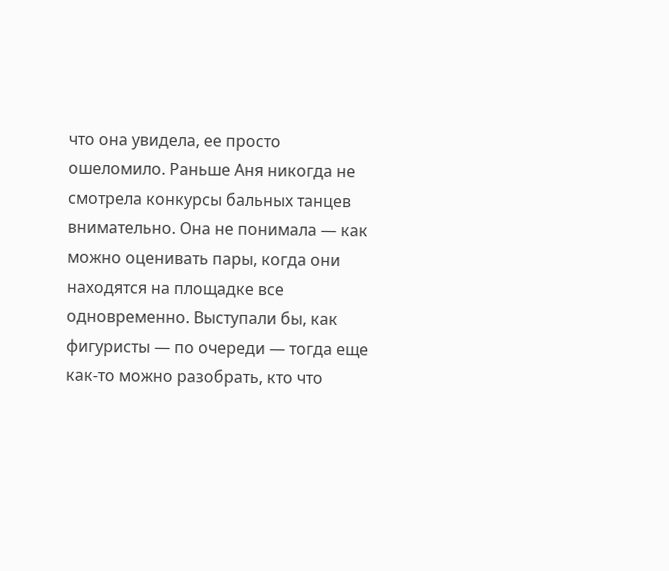что она увидела, ее просто ошеломило. Раньше Аня никогда не смотрела конкурсы бальных танцев внимательно. Она не понимала — как можно оценивать пары, когда они находятся на площадке все одновременно. Выступали бы, как фигуристы — по очереди — тогда еще как-то можно разобрать, кто что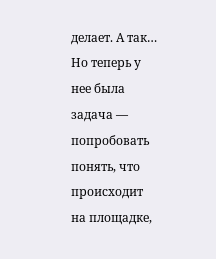делает. А так…
Но теперь у нее была задача — попробовать понять, что происходит на площадке,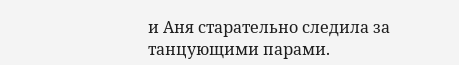и Аня старательно следила за танцующими парами.